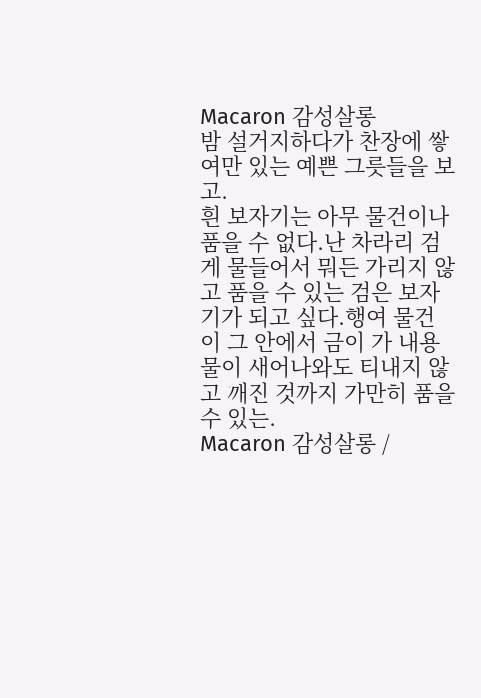Macaron 감성살롱
밤 설거지하다가 찬장에 쌓여만 있는 예쁜 그릇들을 보고.
흰 보자기는 아무 물건이나 품을 수 없다.난 차라리 검게 물들어서 뭐든 가리지 않고 품을 수 있는 검은 보자기가 되고 싶다.행여 물건이 그 안에서 금이 가 내용물이 새어나와도 티내지 않고 깨진 것까지 가만히 품을 수 있는.
Macaron 감성살롱 /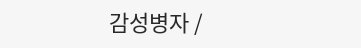감성병자 /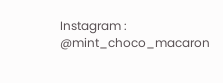Instagram : @mint_choco_macaron